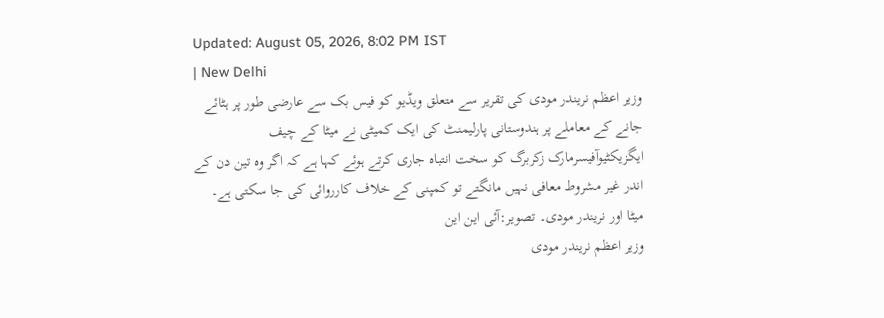Updated: August 05, 2026, 8:02 PM IST
| New Delhi
وزیر اعظم نریندر مودی کی تقریر سے متعلق ویڈیو کو فیس بک سے عارضی طور پر ہٹائے جانے کے معاملے پر ہندوستانی پارلیمنٹ کی ایک کمیٹی نے میٹا کے چیف ایگزیکٹیوآفیسرمارک زکربرگ کو سخت انتباہ جاری کرتے ہوئے کہا ہے کہ اگر وہ تین دن کے اندر غیر مشروط معافی نہیں مانگتے تو کمپنی کے خلاف کارروائی کی جا سکتی ہے۔
میٹا اور نریندر مودی۔ تصویر:آئی این این
وزیر اعظم نریندر مودی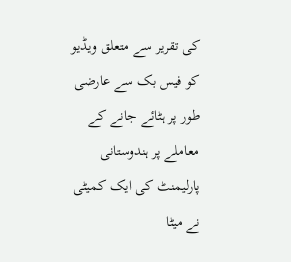کی تقریر سے متعلق ویڈیو کو فیس بک سے عارضی طور پر ہٹائے جانے کے معاملے پر ہندوستانی پارلیمنٹ کی ایک کمیٹی نے میٹا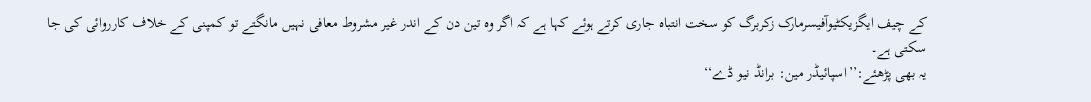کے چیف ایگزیکٹیوآفیسرمارک زکربرگ کو سخت انتباہ جاری کرتے ہوئے کہا ہے کہ اگر وہ تین دن کے اندر غیر مشروط معافی نہیں مانگتے تو کمپنی کے خلاف کارروائی کی جا سکتی ہے۔
یہ بھی پڑھئے:’’اسپائیڈر مین: برانڈ نیو ڈے‘‘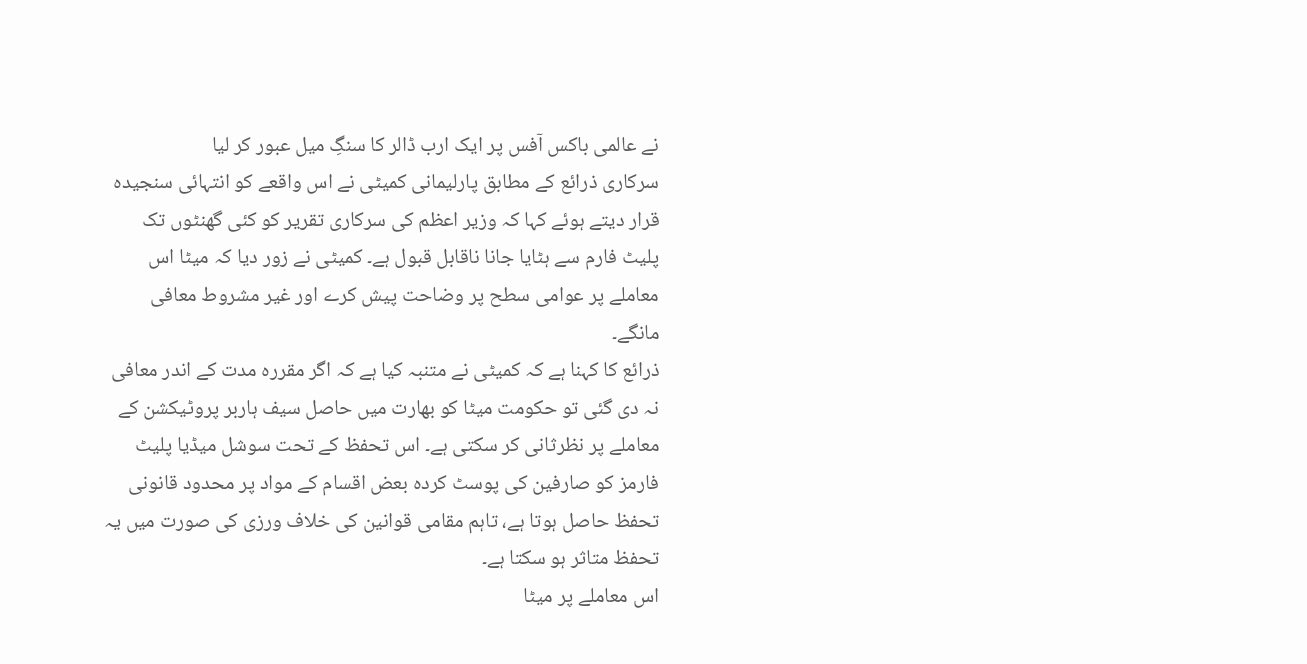نے عالمی باکس آفس پر ایک ارب ڈالر کا سنگِ میل عبور کر لیا
سرکاری ذرائع کے مطابق پارلیمانی کمیٹی نے اس واقعے کو انتہائی سنجیدہ قرار دیتے ہوئے کہا کہ وزیر اعظم کی سرکاری تقریر کو کئی گھنٹوں تک پلیٹ فارم سے ہٹایا جانا ناقابل قبول ہے۔ کمیٹی نے زور دیا کہ میٹا اس معاملے پر عوامی سطح پر وضاحت پیش کرے اور غیر مشروط معافی مانگے۔
ذرائع کا کہنا ہے کہ کمیٹی نے متنبہ کیا ہے کہ اگر مقررہ مدت کے اندر معافی نہ دی گئی تو حکومت میٹا کو بھارت میں حاصل سیف ہاربر پروٹیکشن کے معاملے پر نظرثانی کر سکتی ہے۔ اس تحفظ کے تحت سوشل میڈیا پلیٹ فارمز کو صارفین کی پوسٹ کردہ بعض اقسام کے مواد پر محدود قانونی تحفظ حاصل ہوتا ہے، تاہم مقامی قوانین کی خلاف ورزی کی صورت میں یہ تحفظ متاثر ہو سکتا ہے۔
اس معاملے پر میٹا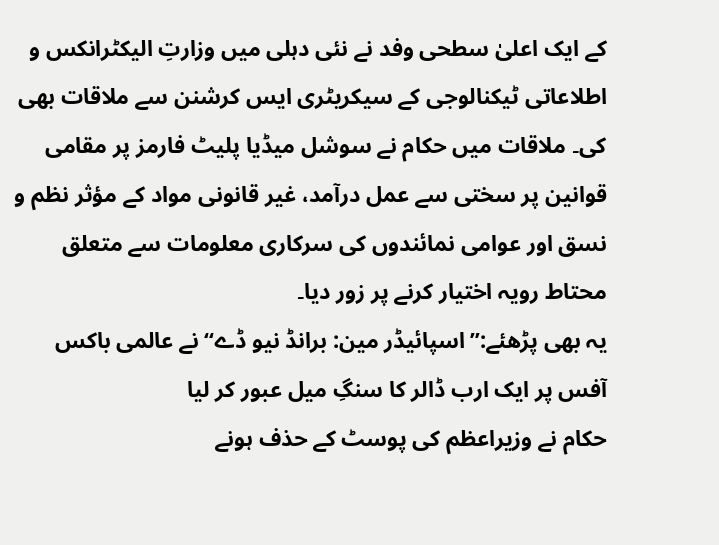کے ایک اعلیٰ سطحی وفد نے نئی دہلی میں وزارتِ الیکٹرانکس و اطلاعاتی ٹیکنالوجی کے سیکریٹری ایس کرشنن سے ملاقات بھی کی۔ ملاقات میں حکام نے سوشل میڈیا پلیٹ فارمز پر مقامی قوانین پر سختی سے عمل درآمد، غیر قانونی مواد کے مؤثر نظم و نسق اور عوامی نمائندوں کی سرکاری معلومات سے متعلق محتاط رویہ اختیار کرنے پر زور دیا۔
یہ بھی پڑھئے:’’اسپائیڈر مین: برانڈ نیو ڈے‘‘ نے عالمی باکس آفس پر ایک ارب ڈالر کا سنگِ میل عبور کر لیا
حکام نے وزیراعظم کی پوسٹ کے حذف ہونے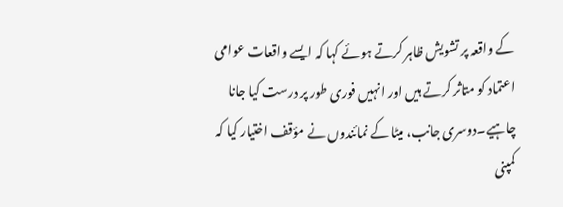کے واقعہ پر تشویش ظاہر کرتے ہوئے کہا کہ ایسے واقعات عوامی اعتماد کو متاثر کرتے ہیں اور انہیں فوری طور پر درست کیا جانا چاہیے۔دوسری جانب، میٹا کے نمائندوں نے مؤقف اختیار کیا کہ کمپنی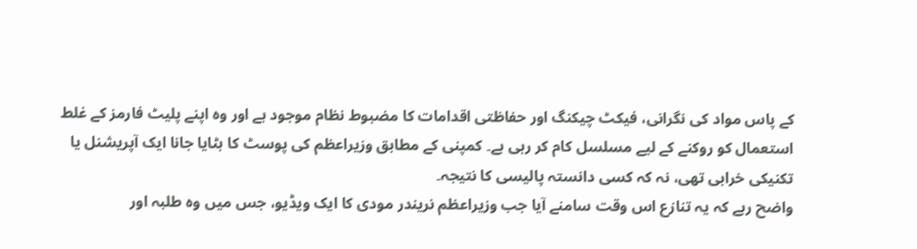کے پاس مواد کی نگرانی، فیکٹ چیکنگ اور حفاظتی اقدامات کا مضبوط نظام موجود ہے اور وہ اپنے پلیٹ فارمز کے غلط استعمال کو روکنے کے لیے مسلسل کام کر رہی ہے۔ کمپنی کے مطابق وزیراعظم کی پوسٹ کا ہٹایا جانا ایک آپریشنل یا تکنیکی خرابی تھی، نہ کہ کسی دانستہ پالیسی کا نتیجہ۔
واضح رہے کہ یہ تنازع اس وقت سامنے آیا جب وزیراعظم نریندر مودی کا ایک ویڈیو، جس میں وہ طلبہ اور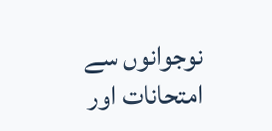نوجوانوں سے امتحانات اور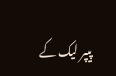پیپر لیک کے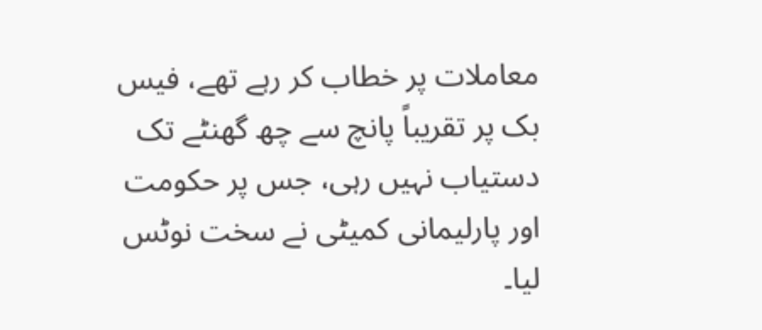معاملات پر خطاب کر رہے تھے، فیس بک پر تقریباً پانچ سے چھ گھنٹے تک دستیاب نہیں رہی، جس پر حکومت اور پارلیمانی کمیٹی نے سخت نوٹس لیا۔